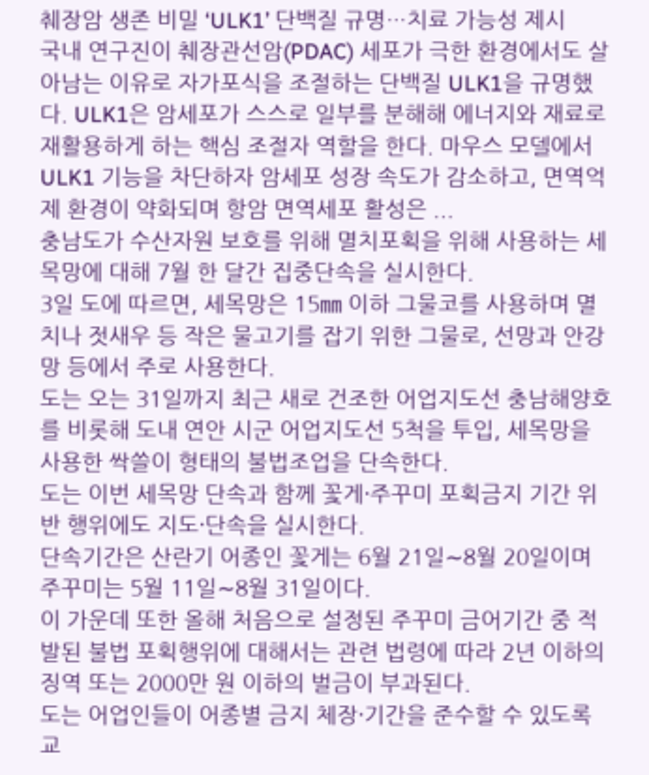췌장암 생존 비밀 ‘ULK1’ 단백질 규명…치료 가능성 제시
국내 연구진이 췌장관선암(PDAC) 세포가 극한 환경에서도 살아남는 이유로 자가포식을 조절하는 단백질 ULK1을 규명했다. ULK1은 암세포가 스스로 일부를 분해해 에너지와 재료로 재활용하게 하는 핵심 조절자 역할을 한다. 마우스 모델에서 ULK1 기능을 차단하자 암세포 성장 속도가 감소하고, 면역억제 환경이 약화되며 항암 면역세포 활성은 ...
충남도가 수산자원 보호를 위해 멸치포획을 위해 사용하는 세목망에 대해 7월 한 달간 집중단속을 실시한다.
3일 도에 따르면, 세목망은 15㎜ 이하 그물코를 사용하며 멸치나 젓새우 등 작은 물고기를 잡기 위한 그물로, 선망과 안강망 등에서 주로 사용한다.
도는 오는 31일까지 최근 새로 건조한 어업지도선 충남해양호를 비롯해 도내 연안 시군 어업지도선 5척을 투입, 세목망을 사용한 싹쓸이 형태의 불법조업을 단속한다.
도는 이번 세목망 단속과 함께 꽃게·주꾸미 포획금지 기간 위반 행위에도 지도·단속을 실시한다.
단속기간은 산란기 어종인 꽃게는 6월 21일∼8월 20일이며 주꾸미는 5월 11일∼8월 31일이다.
이 가운데 또한 올해 처음으로 설정된 주꾸미 금어기간 중 적발된 불법 포획행위에 대해서는 관련 법령에 따라 2년 이하의 징역 또는 2000만 원 이하의 벌금이 부과된다.
도는 어업인들이 어종별 금지 체장·기간을 준수할 수 있도록 교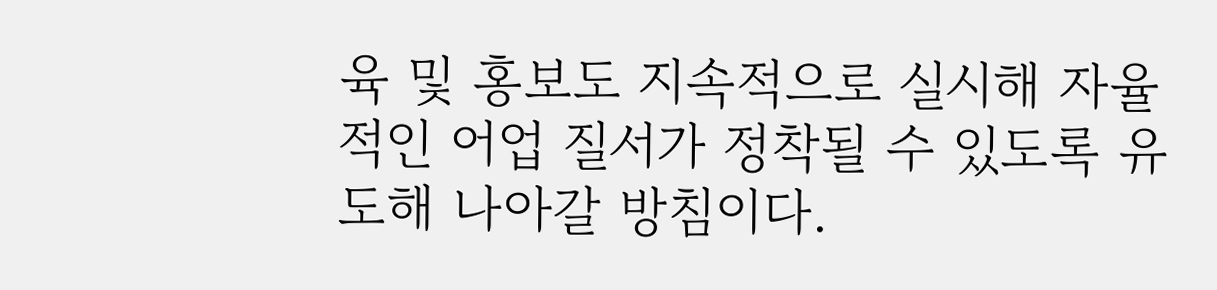육 및 홍보도 지속적으로 실시해 자율적인 어업 질서가 정착될 수 있도록 유도해 나아갈 방침이다.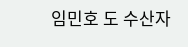임민호 도 수산자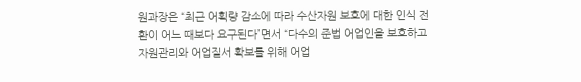원과장은 “최근 어획량 감소에 따라 수산자원 보호에 대한 인식 전환이 어느 때보다 요구된다”면서 “다수의 준법 어업인을 보호하고 자원관리와 어업질서 확보를 위해 어업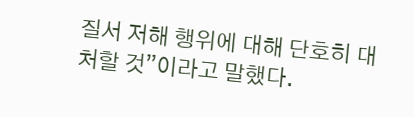질서 저해 행위에 대해 단호히 대처할 것”이라고 말했다.